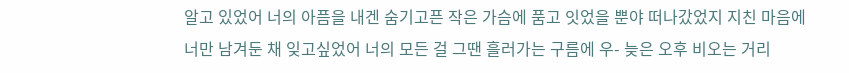알고 있었어 너의 아픔을 내겐 숨기고픈 작은 가슴에 품고 잇었을 뿐야 떠나갔었지 지친 마음에 너만 남겨둔 채 잊고싶었어 너의 모든 걸 그땐 흘러가는 구름에 우- 늦은 오후 비오는 거리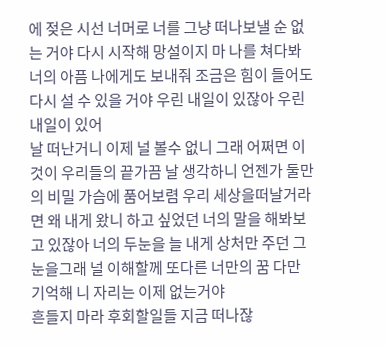에 젖은 시선 너머로 너를 그냥 떠나보낼 순 없는 거야 다시 시작해 망설이지 마 나를 쳐다봐 너의 아픔 나에게도 보내줘 조금은 힘이 들어도 다시 설 수 있을 거야 우린 내일이 있잖아 우린 내일이 있어
날 떠난거니 이제 널 볼수 없니 그래 어쩌면 이것이 우리들의 끝가끔 날 생각하니 언젠가 둘만의 비밀 가슴에 품어보렴 우리 세상을떠날거라면 왜 내게 왔니 하고 싶었던 너의 말을 해봐보고 있잖아 너의 두눈을 늘 내게 상처만 주던 그 눈을그래 널 이해할께 또다른 너만의 꿈 다만 기억해 니 자리는 이제 없는거야
흔들지 마라 후회할일들 지금 떠나잖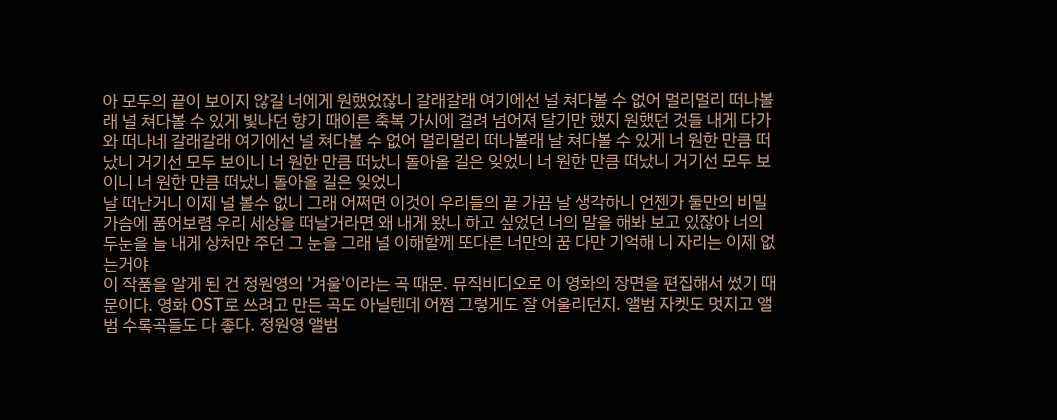아 모두의 끝이 보이지 않길 너에게 원했었잖니 갈래갈래 여기에선 널 쳐다볼 수 없어 멀리멀리 떠나볼래 널 쳐다볼 수 있게 빛나던 향기 때이른 축복 가시에 걸려 넘어져 달기만 했지 원했던 것들 내게 다가와 떠나네 갈래갈래 여기에선 널 쳐다볼 수 없어 멀리멀리 떠나볼래 날 쳐다볼 수 있게 너 원한 만큼 떠났니 거기선 모두 보이니 너 원한 만큼 떠났니 돌아올 길은 잊었니 너 원한 만큼 떠났니 거기선 모두 보이니 너 원한 만큼 떠났니 돌아올 길은 잊었니
날 떠난거니 이제 널 볼수 없니 그래 어쩌면 이것이 우리들의 끝 가끔 날 생각하니 언젠가 둘만의 비밀 가슴에 품어보렴 우리 세상을 떠날거라면 왜 내게 왔니 하고 싶었던 너의 말을 해봐 보고 있잖아 너의 두눈을 늘 내게 상처만 주던 그 눈을 그래 널 이해할께 또다른 너만의 꿈 다만 기억해 니 자리는 이제 없는거야
이 작품을 알게 된 건 정원영의 '겨울'이라는 곡 때문. 뮤직비디오로 이 영화의 장면을 편집해서 썼기 때문이다. 영화 OST로 쓰려고 만든 곡도 아닐텐데 어쩜 그렇게도 잘 어울리던지. 앨범 자켓도 멋지고 앨범 수록곡들도 다 좋다. 정원영 앨범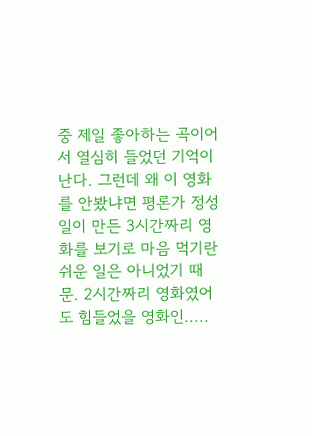중 제일 좋아하는 곡이어서 열심히 들었던 기억이 난다. 그런데 왜 이 영화를 안봤냐면 평론가 정성일이 만든 3시간짜리 영화를 보기로 마음 먹기란 쉬운 일은 아니었기 때문. 2시간짜리 영화였어도 힘들었을 영화인.....